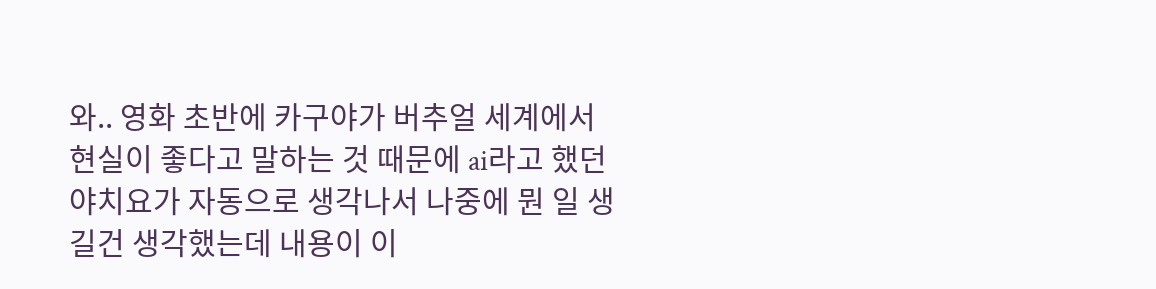와.. 영화 초반에 카구야가 버추얼 세계에서 현실이 좋다고 말하는 것 때문에 ai라고 했던 야치요가 자동으로 생각나서 나중에 뭔 일 생길건 생각했는데 내용이 이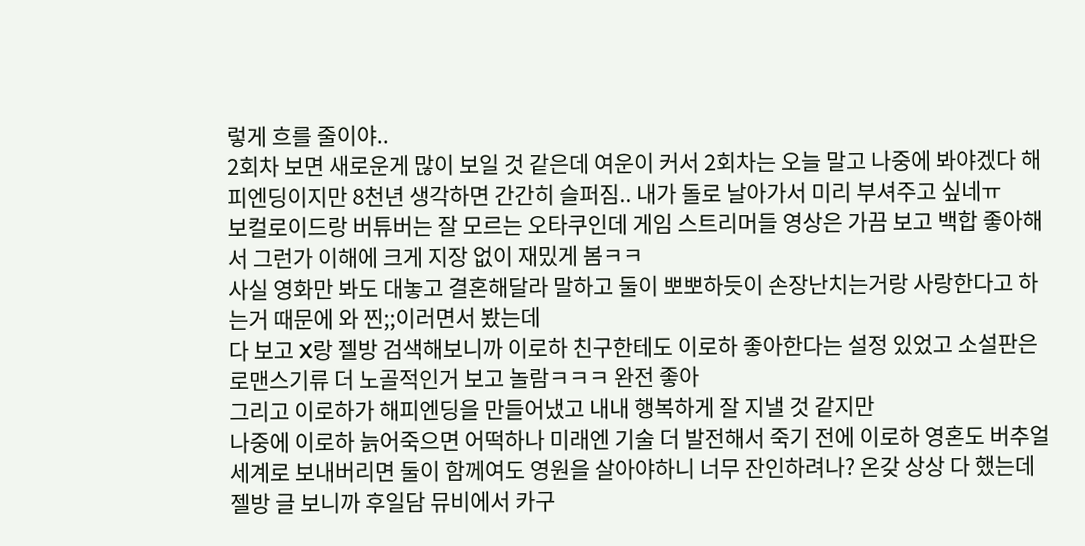렇게 흐를 줄이야..
2회차 보면 새로운게 많이 보일 것 같은데 여운이 커서 2회차는 오늘 말고 나중에 봐야겠다 해피엔딩이지만 8천년 생각하면 간간히 슬퍼짐.. 내가 돌로 날아가서 미리 부셔주고 싶네ㅠ
보컬로이드랑 버튜버는 잘 모르는 오타쿠인데 게임 스트리머들 영상은 가끔 보고 백합 좋아해서 그런가 이해에 크게 지장 없이 재밌게 봄ㅋㅋ
사실 영화만 봐도 대놓고 결혼해달라 말하고 둘이 뽀뽀하듯이 손장난치는거랑 사랑한다고 하는거 때문에 와 찐;;이러면서 봤는데
다 보고 X랑 젤방 검색해보니까 이로하 친구한테도 이로하 좋아한다는 설정 있었고 소설판은 로맨스기류 더 노골적인거 보고 놀람ㅋㅋㅋ 완전 좋아
그리고 이로하가 해피엔딩을 만들어냈고 내내 행복하게 잘 지낼 것 같지만
나중에 이로하 늙어죽으면 어떡하나 미래엔 기술 더 발전해서 죽기 전에 이로하 영혼도 버추얼 세계로 보내버리면 둘이 함께여도 영원을 살아야하니 너무 잔인하려나? 온갖 상상 다 했는데
젤방 글 보니까 후일담 뮤비에서 카구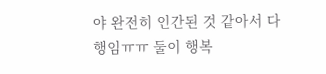야 완전히 인간된 것 같아서 다행임ㅠㅠ 둘이 행복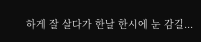하게 잘 살다가 한날 한시에 눈 감길...